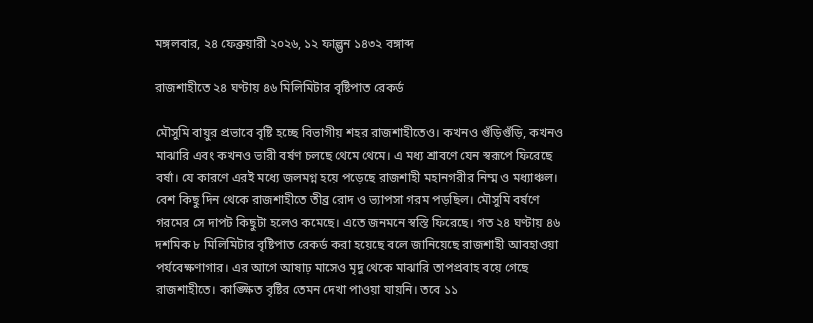মঙ্গলবার, ২৪ ফেব্রুয়ারী ২০২৬, ১২ ফাল্গুন ১৪৩২ বঙ্গাব্দ

রাজশাহীতে ২৪ ঘণ্টায় ৪৬ মিলিমিটার বৃষ্টিপাত রেকর্ড

মৌসুমি বায়ুর প্রভাবে বৃষ্টি হচ্ছে বিভাগীয় শহর রাজশাহীতেও। কখনও গুঁড়িগুঁড়ি, কখনও মাঝারি এবং কখনও ভারী বর্ষণ চলছে থেমে থেমে। এ মধ্য শ্রাবণে যেন স্বরূপে ফিরেছে বর্ষা। যে কারণে এরই মধ্যে জলমগ্ন হয়ে পড়েছে রাজশাহী মহানগরীর নিম্ম ও মধ্যাঞ্চল। বেশ কিছু দিন থেকে রাজশাহীতে তীব্র রোদ ও ভ্যাপসা গরম পড়ছিল। মৌসুমি বর্ষণে গরমের সে দাপট কিছুটা হলেও কমেছে। এতে জনমনে স্বস্তি ফিরেছে। গত ২৪ ঘণ্টায় ৪৬ দশমিক ৮ মিলিমিটার বৃষ্টিপাত রেকর্ড করা হয়েছে বলে জানিয়েছে রাজশাহী আবহাওয়া পর্যবেক্ষণাগার। এর আগে আষাঢ় মাসেও মৃদু থেকে মাঝারি তাপপ্রবাহ বয়ে গেছে রাজশাহীতে। কাঙ্ক্ষিত বৃষ্টির তেমন দেখা পাওয়া যায়নি। তবে ১১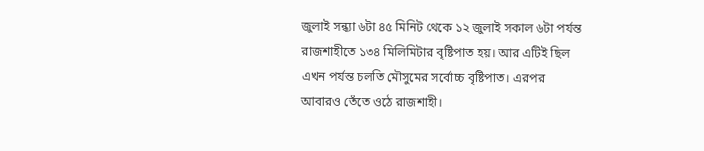জুলাই সন্ধ্যা ৬টা ৪৫ মিনিট থেকে ১২ জুলাই সকাল ৬টা পর্যন্ত রাজশাহীতে ১৩৪ মিলিমিটার বৃষ্টিপাত হয়। আর এটিই ছিল এখন পর্যন্ত চলতি মৌসুমের সর্বোচ্চ বৃষ্টিপাত। এরপর আবারও তেঁতে ওঠে রাজশাহী।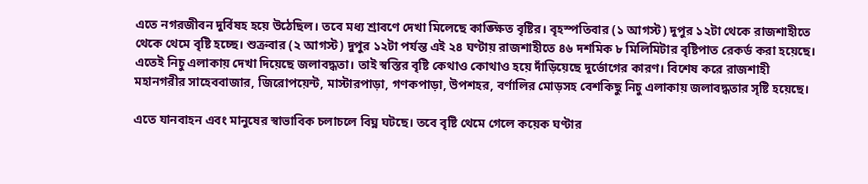এতে নগরজীবন দুর্বিষহ হয়ে উঠেছিল। তবে মধ্য শ্রাবণে দেখা মিলেছে কাঙ্ক্ষিত বৃষ্টির। বৃহস্পতিবার (১ আগস্ট) দুপুর ১২টা থেকে রাজশাহীতে থেকে থেমে বৃষ্টি হচ্ছে। শুক্রবার (২ আগস্ট) দুপুর ১২টা পর্যন্ত এই ২৪ ঘণ্টায় রাজশাহীতে ৪৬ দশমিক ৮ মিলিমিটার বৃষ্টিপাত রেকর্ড করা হয়েছে। এতেই নিচু এলাকায় দেখা দিয়েছে জলাবদ্ধতা। তাই স্বস্তির বৃষ্টি কেথাও কোথাও হয়ে দাঁড়িয়েছে দুর্ভোগের কারণ। বিশেষ করে রাজশাহী মহানগরীর সাহেববাজার, জিরোপয়েন্ট, মাস্টারপাড়া, গণকপাড়া, উপশহর, বর্ণালির মোড়সহ বেশকিছু নিচু এলাকায় জলাবদ্ধতার সৃষ্টি হয়েছে।

এতে যানবাহন এবং মানুষের স্বাভাবিক চলাচলে বিঘ্ন ঘটছে। তবে বৃষ্টি থেমে গেলে কয়েক ঘণ্টার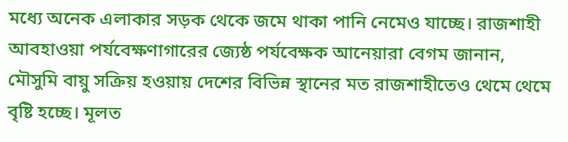মধ্যে অনেক এলাকার সড়ক থেকে জমে থাকা পানি নেমেও যাচ্ছে। রাজশাহী আবহাওয়া পর্যবেক্ষণাগারের জ্যেষ্ঠ পর্যবেক্ষক আনেয়ারা বেগম জানান, মৌসুমি বায়ু সক্রিয় হওয়ায় দেশের বিভিন্ন স্থানের মত রাজশাহীতেও থেমে থেমে বৃষ্টি হচ্ছে। মূলত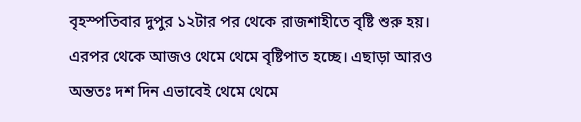বৃহস্পতিবার দুপুর ১২টার পর থেকে রাজশাহীতে বৃষ্টি শুরু হয়। এরপর থেকে আজও থেমে থেমে বৃষ্টিপাত হচ্ছে। এছাড়া আরও অন্ততঃ দশ দিন এভাবেই থেমে থেমে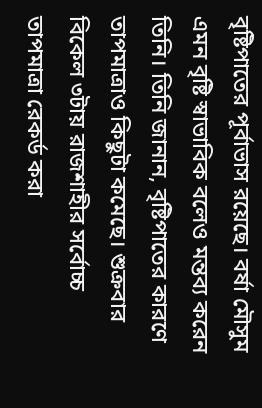বৃষ্টিপাতের পূর্বাভাস রয়েছে। বর্ষা মৌসুম এমন বৃষ্টি স্বাভাবিক বলেও মন্তব্য করেন তিনি। তিনি জানান, বৃষ্টিপাতের কারণে তাপমাত্রাও কিছুটা কমেছে। শুক্রবার বিকেল ৩টায় রাজশাহীর সর্বোচ্চ তাপমাত্রা রেকর্ড করা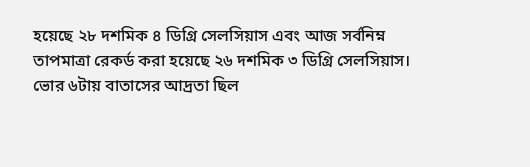হয়েছে ২৮ দশমিক ৪ ডিগ্রি সেলসিয়াস এবং আজ সর্বনিম্ন তাপমাত্রা রেকর্ড করা হয়েছে ২৬ দশমিক ৩ ডিগ্রি সেলসিয়াস। ভোর ৬টায় বাতাসের আদ্রতা ছিল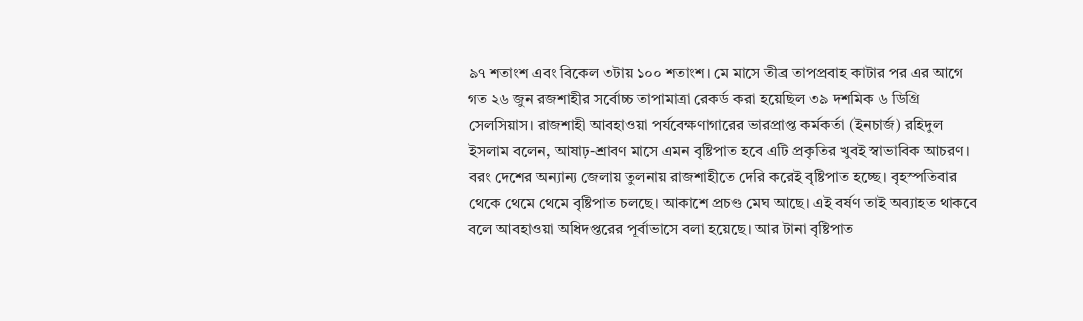৯৭ শতাংশ এবং বিকেল ৩টায় ১০০ শতাংশ। মে মাসে তীব্র তাপপ্রবাহ কাটার পর এর আগে গত ২৬ জুন রজশাহীর সর্বোচ্চ তাপামাত্রা রেকর্ড করা হয়েছিল ৩৯ দশমিক ৬ ডিগ্রি সেলসিয়াস। রাজশাহী আবহাওয়া পর্যবেক্ষণাগারের ভারপ্রাপ্ত কর্মকর্তা (ইনচার্জ) রহিদুল ইসলাম বলেন, আষাঢ়-শ্রাবণ মাসে এমন বৃষ্টিপাত হবে এটি প্রকৃতির খুবই স্বাভাবিক আচরণ। বরং দেশের অন্যান্য জেলায় তুলনায় রাজশাহীতে দেরি করেই বৃষ্টিপাত হচ্ছে। বৃহস্পতিবার থেকে থেমে থেমে বৃষ্টিপাত চলছে। আকাশে প্রচণ্ড মেঘ আছে। এই বর্ষণ তাই অব্যাহত থাকবে বলে আবহাওয়া অধিদপ্তরের পূর্বাভাসে বলা হয়েছে। আর টানা বৃষ্টিপাত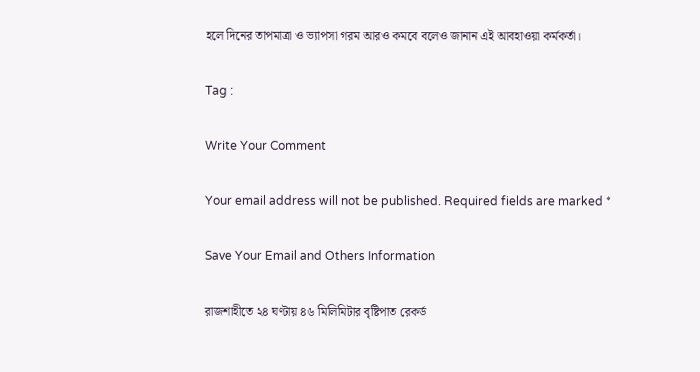হলে দিনের তাপমাত্রা ও ভ্যাপসা গরম আরও কমবে বলেও জানান এই আবহাওয়া কর্মকর্তা।

Tag :

Write Your Comment

Your email address will not be published. Required fields are marked *

Save Your Email and Others Information

রাজশাহীতে ২৪ ঘণ্টায় ৪৬ মিলিমিটার বৃষ্টিপাত রেকর্ড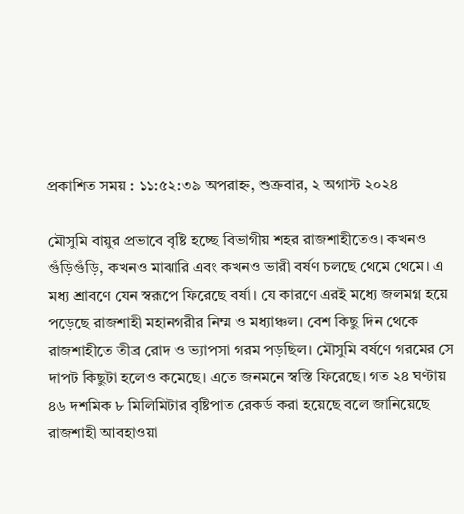প্রকাশিত সময় : ১১:৫২:৩৯ অপরাহ্ন, শুক্রবার, ২ অগাস্ট ২০২৪

মৌসুমি বায়ুর প্রভাবে বৃষ্টি হচ্ছে বিভাগীয় শহর রাজশাহীতেও। কখনও গুঁড়িগুঁড়ি, কখনও মাঝারি এবং কখনও ভারী বর্ষণ চলছে থেমে থেমে। এ মধ্য শ্রাবণে যেন স্বরূপে ফিরেছে বর্ষা। যে কারণে এরই মধ্যে জলমগ্ন হয়ে পড়েছে রাজশাহী মহানগরীর নিম্ম ও মধ্যাঞ্চল। বেশ কিছু দিন থেকে রাজশাহীতে তীব্র রোদ ও ভ্যাপসা গরম পড়ছিল। মৌসুমি বর্ষণে গরমের সে দাপট কিছুটা হলেও কমেছে। এতে জনমনে স্বস্তি ফিরেছে। গত ২৪ ঘণ্টায় ৪৬ দশমিক ৮ মিলিমিটার বৃষ্টিপাত রেকর্ড করা হয়েছে বলে জানিয়েছে রাজশাহী আবহাওয়া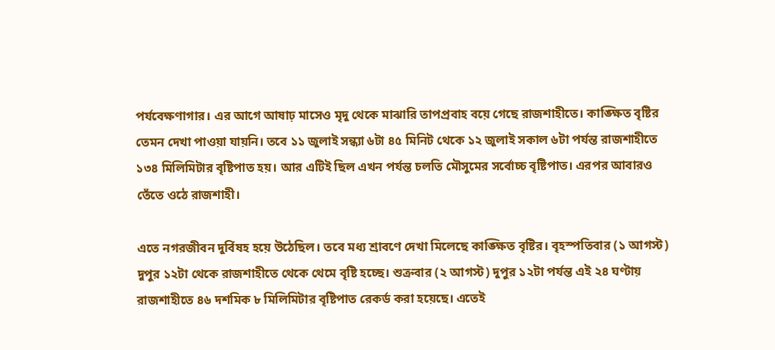পর্যবেক্ষণাগার। এর আগে আষাঢ় মাসেও মৃদু থেকে মাঝারি তাপপ্রবাহ বয়ে গেছে রাজশাহীতে। কাঙ্ক্ষিত বৃষ্টির তেমন দেখা পাওয়া যায়নি। তবে ১১ জুলাই সন্ধ্যা ৬টা ৪৫ মিনিট থেকে ১২ জুলাই সকাল ৬টা পর্যন্ত রাজশাহীতে ১৩৪ মিলিমিটার বৃষ্টিপাত হয়। আর এটিই ছিল এখন পর্যন্ত চলতি মৌসুমের সর্বোচ্চ বৃষ্টিপাত। এরপর আবারও তেঁতে ওঠে রাজশাহী।

এতে নগরজীবন দুর্বিষহ হয়ে উঠেছিল। তবে মধ্য শ্রাবণে দেখা মিলেছে কাঙ্ক্ষিত বৃষ্টির। বৃহস্পতিবার (১ আগস্ট) দুপুর ১২টা থেকে রাজশাহীতে থেকে থেমে বৃষ্টি হচ্ছে। শুক্রবার (২ আগস্ট) দুপুর ১২টা পর্যন্ত এই ২৪ ঘণ্টায় রাজশাহীতে ৪৬ দশমিক ৮ মিলিমিটার বৃষ্টিপাত রেকর্ড করা হয়েছে। এতেই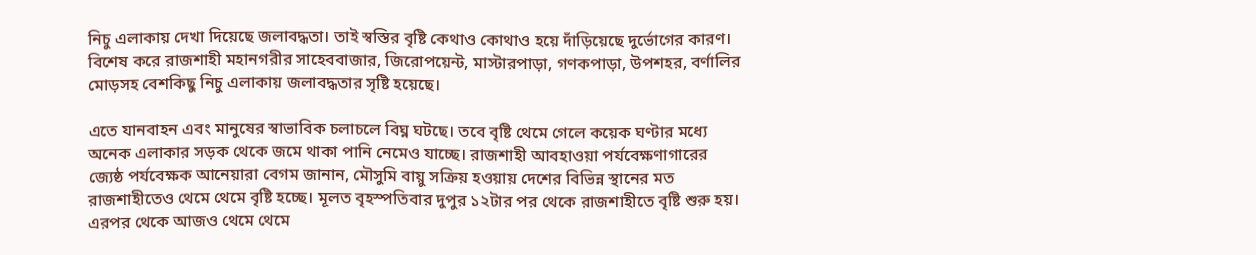নিচু এলাকায় দেখা দিয়েছে জলাবদ্ধতা। তাই স্বস্তির বৃষ্টি কেথাও কোথাও হয়ে দাঁড়িয়েছে দুর্ভোগের কারণ। বিশেষ করে রাজশাহী মহানগরীর সাহেববাজার, জিরোপয়েন্ট, মাস্টারপাড়া, গণকপাড়া, উপশহর, বর্ণালির মোড়সহ বেশকিছু নিচু এলাকায় জলাবদ্ধতার সৃষ্টি হয়েছে।

এতে যানবাহন এবং মানুষের স্বাভাবিক চলাচলে বিঘ্ন ঘটছে। তবে বৃষ্টি থেমে গেলে কয়েক ঘণ্টার মধ্যে অনেক এলাকার সড়ক থেকে জমে থাকা পানি নেমেও যাচ্ছে। রাজশাহী আবহাওয়া পর্যবেক্ষণাগারের জ্যেষ্ঠ পর্যবেক্ষক আনেয়ারা বেগম জানান, মৌসুমি বায়ু সক্রিয় হওয়ায় দেশের বিভিন্ন স্থানের মত রাজশাহীতেও থেমে থেমে বৃষ্টি হচ্ছে। মূলত বৃহস্পতিবার দুপুর ১২টার পর থেকে রাজশাহীতে বৃষ্টি শুরু হয়। এরপর থেকে আজও থেমে থেমে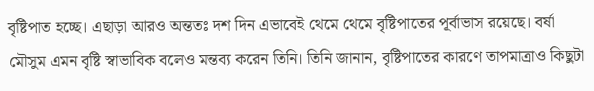বৃষ্টিপাত হচ্ছে। এছাড়া আরও অন্ততঃ দশ দিন এভাবেই থেমে থেমে বৃষ্টিপাতের পূর্বাভাস রয়েছে। বর্ষা মৌসুম এমন বৃষ্টি স্বাভাবিক বলেও মন্তব্য করেন তিনি। তিনি জানান, বৃষ্টিপাতের কারণে তাপমাত্রাও কিছুটা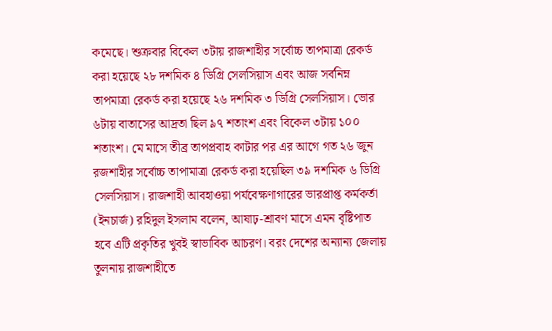কমেছে। শুক্রবার বিকেল ৩টায় রাজশাহীর সর্বোচ্চ তাপমাত্রা রেকর্ড করা হয়েছে ২৮ দশমিক ৪ ডিগ্রি সেলসিয়াস এবং আজ সর্বনিম্ন তাপমাত্রা রেকর্ড করা হয়েছে ২৬ দশমিক ৩ ডিগ্রি সেলসিয়াস। ভোর ৬টায় বাতাসের আদ্রতা ছিল ৯৭ শতাংশ এবং বিকেল ৩টায় ১০০ শতাংশ। মে মাসে তীব্র তাপপ্রবাহ কাটার পর এর আগে গত ২৬ জুন রজশাহীর সর্বোচ্চ তাপামাত্রা রেকর্ড করা হয়েছিল ৩৯ দশমিক ৬ ডিগ্রি সেলসিয়াস। রাজশাহী আবহাওয়া পর্যবেক্ষণাগারের ভারপ্রাপ্ত কর্মকর্তা (ইনচার্জ) রহিদুল ইসলাম বলেন, আষাঢ়-শ্রাবণ মাসে এমন বৃষ্টিপাত হবে এটি প্রকৃতির খুবই স্বাভাবিক আচরণ। বরং দেশের অন্যান্য জেলায় তুলনায় রাজশাহীতে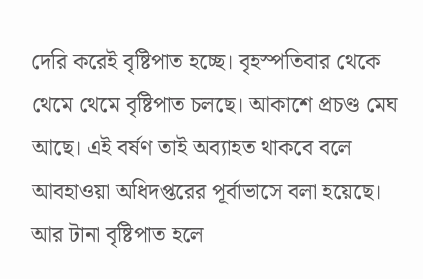দেরি করেই বৃষ্টিপাত হচ্ছে। বৃহস্পতিবার থেকে থেমে থেমে বৃষ্টিপাত চলছে। আকাশে প্রচণ্ড মেঘ আছে। এই বর্ষণ তাই অব্যাহত থাকবে বলে আবহাওয়া অধিদপ্তরের পূর্বাভাসে বলা হয়েছে। আর টানা বৃষ্টিপাত হলে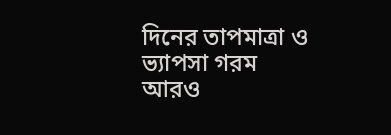দিনের তাপমাত্রা ও ভ্যাপসা গরম আরও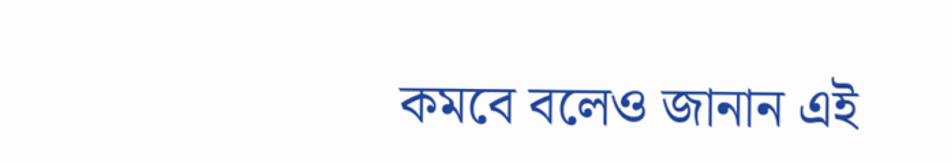কমবে বলেও জানান এই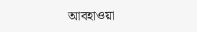আবহাওয়া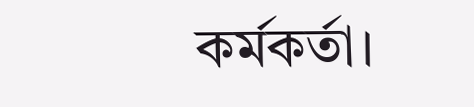কর্মকর্তা।